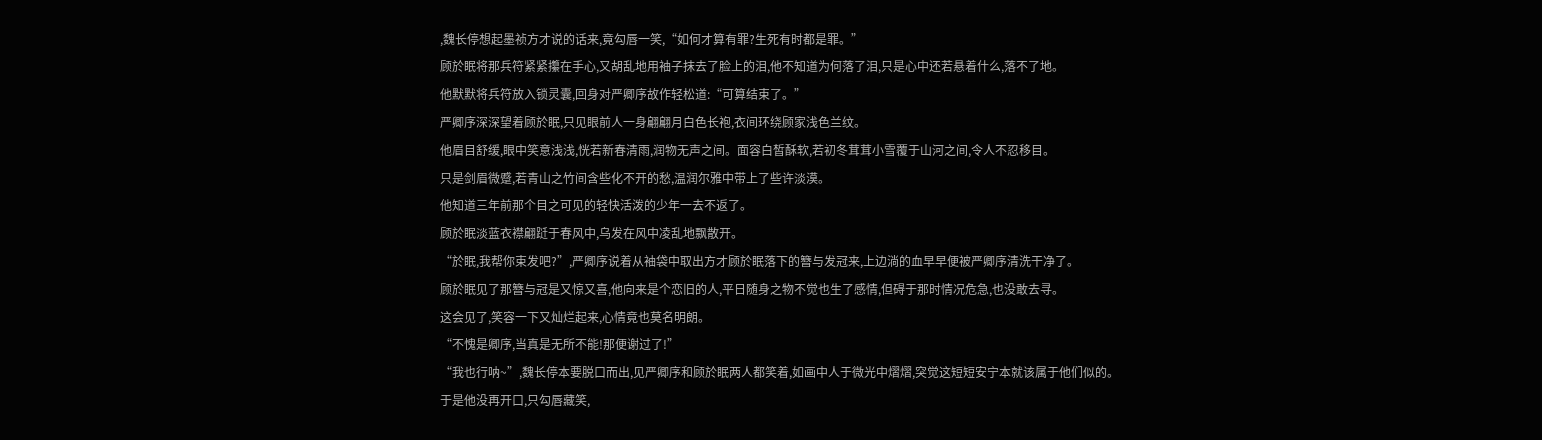,魏长停想起墨祯方才说的话来,竟勾唇一笑,“如何才算有罪?生死有时都是罪。”
顾於眠将那兵符紧紧攥在手心,又胡乱地用袖子抹去了脸上的泪,他不知道为何落了泪,只是心中还若悬着什么,落不了地。
他默默将兵符放入锁灵囊,回身对严卿序故作轻松道:“可算结束了。”
严卿序深深望着顾於眠,只见眼前人一身翩翩月白色长袍,衣间环绕顾家浅色兰纹。
他眉目舒缓,眼中笑意浅浅,恍若新春清雨,润物无声之间。面容白皙酥软,若初冬茸茸小雪覆于山河之间,令人不忍移目。
只是剑眉微蹙,若青山之竹间含些化不开的愁,温润尔雅中带上了些许淡漠。
他知道三年前那个目之可见的轻快活泼的少年一去不返了。
顾於眠淡蓝衣襟翩跹于春风中,乌发在风中凌乱地飘散开。
“於眠,我帮你束发吧?”,严卿序说着从袖袋中取出方才顾於眠落下的簪与发冠来,上边淌的血早早便被严卿序清洗干净了。
顾於眠见了那簪与冠是又惊又喜,他向来是个恋旧的人,平日随身之物不觉也生了感情,但碍于那时情况危急,也没敢去寻。
这会见了,笑容一下又灿烂起来,心情竟也莫名明朗。
“不愧是卿序,当真是无所不能!那便谢过了!”
“我也行呐~”,魏长停本要脱口而出,见严卿序和顾於眠两人都笑着,如画中人于微光中熠熠,突觉这短短安宁本就该属于他们似的。
于是他没再开口,只勾唇藏笑,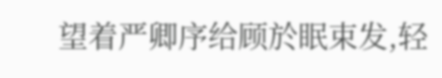望着严卿序给顾於眠束发,轻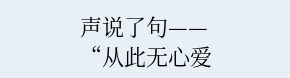声说了句——
“从此无心爱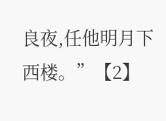良夜,任他明月下西楼。”【2】